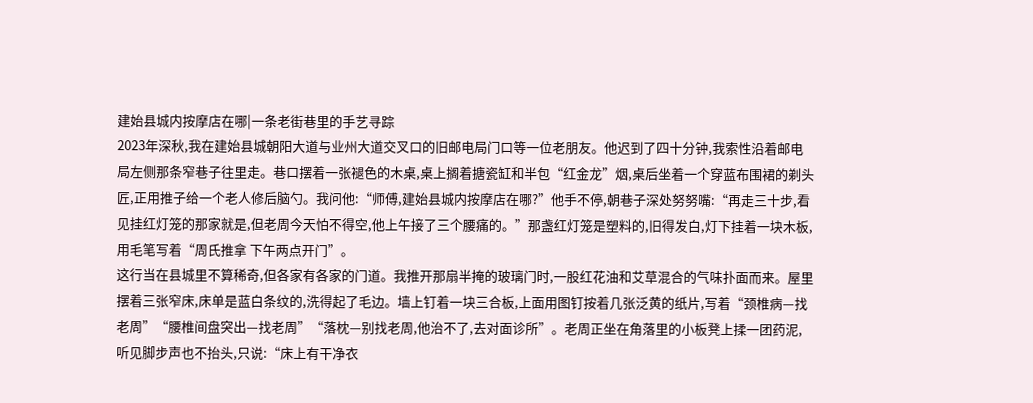建始县城内按摩店在哪|一条老街巷里的手艺寻踪
2023年深秋,我在建始县城朝阳大道与业州大道交叉口的旧邮电局门口等一位老朋友。他迟到了四十分钟,我索性沿着邮电局左侧那条窄巷子往里走。巷口摆着一张褪色的木桌,桌上搁着搪瓷缸和半包“红金龙”烟,桌后坐着一个穿蓝布围裙的剃头匠,正用推子给一个老人修后脑勺。我问他:“师傅,建始县城内按摩店在哪?”他手不停,朝巷子深处努努嘴:“再走三十步,看见挂红灯笼的那家就是,但老周今天怕不得空,他上午接了三个腰痛的。”那盏红灯笼是塑料的,旧得发白,灯下挂着一块木板,用毛笔写着“周氏推拿 下午两点开门”。
这行当在县城里不算稀奇,但各家有各家的门道。我推开那扇半掩的玻璃门时,一股红花油和艾草混合的气味扑面而来。屋里摆着三张窄床,床单是蓝白条纹的,洗得起了毛边。墙上钉着一块三合板,上面用图钉按着几张泛黄的纸片,写着“颈椎病—找老周”“腰椎间盘突出—找老周”“落枕—别找老周,他治不了,去对面诊所”。老周正坐在角落里的小板凳上揉一团药泥,听见脚步声也不抬头,只说:“床上有干净衣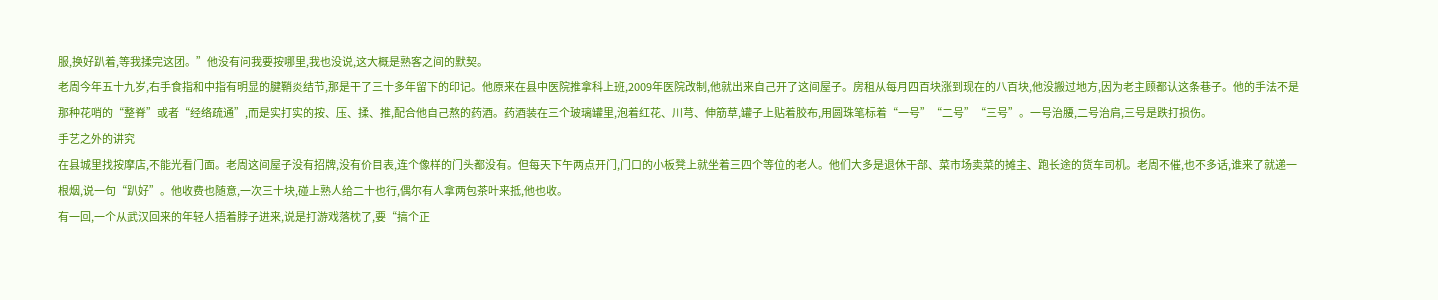服,换好趴着,等我揉完这团。”他没有问我要按哪里,我也没说,这大概是熟客之间的默契。
老周今年五十九岁,右手食指和中指有明显的腱鞘炎结节,那是干了三十多年留下的印记。他原来在县中医院推拿科上班,2009年医院改制,他就出来自己开了这间屋子。房租从每月四百块涨到现在的八百块,他没搬过地方,因为老主顾都认这条巷子。他的手法不是那种花哨的“整脊”或者“经络疏通”,而是实打实的按、压、揉、推,配合他自己熬的药酒。药酒装在三个玻璃罐里,泡着红花、川芎、伸筋草,罐子上贴着胶布,用圆珠笔标着“一号”“二号”“三号”。一号治腰,二号治肩,三号是跌打损伤。
手艺之外的讲究
在县城里找按摩店,不能光看门面。老周这间屋子没有招牌,没有价目表,连个像样的门头都没有。但每天下午两点开门,门口的小板凳上就坐着三四个等位的老人。他们大多是退休干部、菜市场卖菜的摊主、跑长途的货车司机。老周不催,也不多话,谁来了就递一根烟,说一句“趴好”。他收费也随意,一次三十块,碰上熟人给二十也行,偶尔有人拿两包茶叶来抵,他也收。
有一回,一个从武汉回来的年轻人捂着脖子进来,说是打游戏落枕了,要“搞个正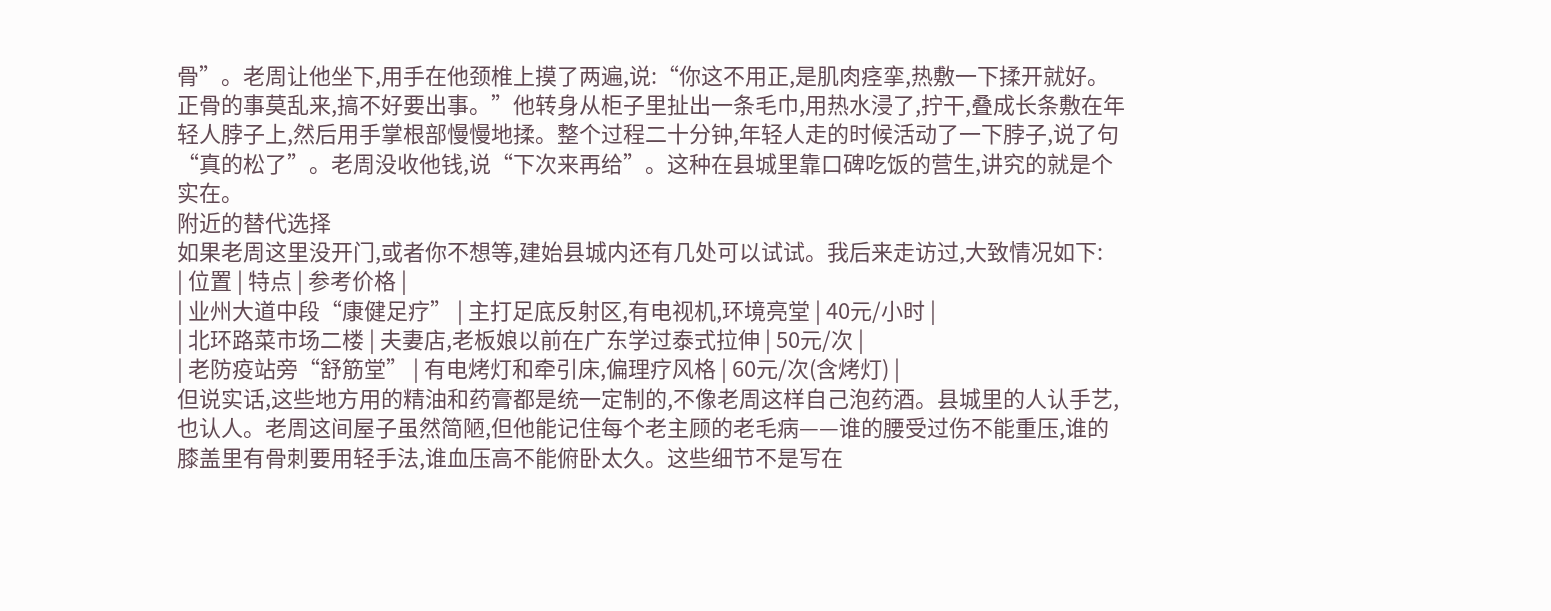骨”。老周让他坐下,用手在他颈椎上摸了两遍,说:“你这不用正,是肌肉痉挛,热敷一下揉开就好。正骨的事莫乱来,搞不好要出事。”他转身从柜子里扯出一条毛巾,用热水浸了,拧干,叠成长条敷在年轻人脖子上,然后用手掌根部慢慢地揉。整个过程二十分钟,年轻人走的时候活动了一下脖子,说了句“真的松了”。老周没收他钱,说“下次来再给”。这种在县城里靠口碑吃饭的营生,讲究的就是个实在。
附近的替代选择
如果老周这里没开门,或者你不想等,建始县城内还有几处可以试试。我后来走访过,大致情况如下:
| 位置 | 特点 | 参考价格 |
| 业州大道中段“康健足疗” | 主打足底反射区,有电视机,环境亮堂 | 40元/小时 |
| 北环路菜市场二楼 | 夫妻店,老板娘以前在广东学过泰式拉伸 | 50元/次 |
| 老防疫站旁“舒筋堂” | 有电烤灯和牵引床,偏理疗风格 | 60元/次(含烤灯) |
但说实话,这些地方用的精油和药膏都是统一定制的,不像老周这样自己泡药酒。县城里的人认手艺,也认人。老周这间屋子虽然简陋,但他能记住每个老主顾的老毛病——谁的腰受过伤不能重压,谁的膝盖里有骨刺要用轻手法,谁血压高不能俯卧太久。这些细节不是写在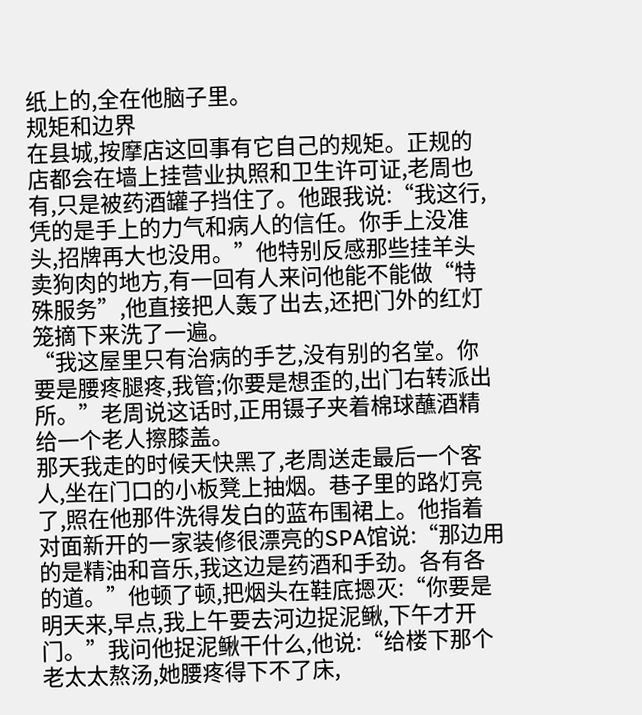纸上的,全在他脑子里。
规矩和边界
在县城,按摩店这回事有它自己的规矩。正规的店都会在墙上挂营业执照和卫生许可证,老周也有,只是被药酒罐子挡住了。他跟我说:“我这行,凭的是手上的力气和病人的信任。你手上没准头,招牌再大也没用。”他特别反感那些挂羊头卖狗肉的地方,有一回有人来问他能不能做“特殊服务”,他直接把人轰了出去,还把门外的红灯笼摘下来洗了一遍。
“我这屋里只有治病的手艺,没有别的名堂。你要是腰疼腿疼,我管;你要是想歪的,出门右转派出所。”老周说这话时,正用镊子夹着棉球蘸酒精给一个老人擦膝盖。
那天我走的时候天快黑了,老周送走最后一个客人,坐在门口的小板凳上抽烟。巷子里的路灯亮了,照在他那件洗得发白的蓝布围裙上。他指着对面新开的一家装修很漂亮的SPA馆说:“那边用的是精油和音乐,我这边是药酒和手劲。各有各的道。”他顿了顿,把烟头在鞋底摁灭:“你要是明天来,早点,我上午要去河边捉泥鳅,下午才开门。”我问他捉泥鳅干什么,他说:“给楼下那个老太太熬汤,她腰疼得下不了床,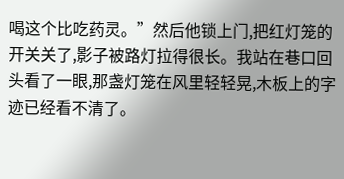喝这个比吃药灵。”然后他锁上门,把红灯笼的开关关了,影子被路灯拉得很长。我站在巷口回头看了一眼,那盏灯笼在风里轻轻晃,木板上的字迹已经看不清了。